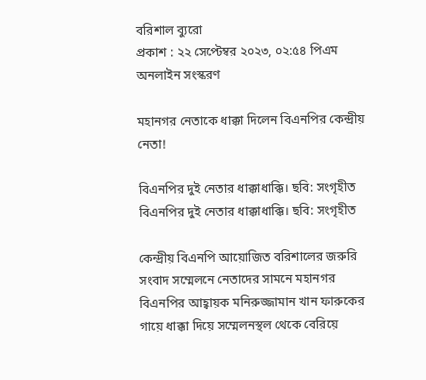বরিশাল ব্যুরো
প্রকাশ : ২২ সেপ্টেম্বর ২০২৩, ০২:৫৪ পিএম
অনলাইন সংস্করণ

মহানগর নেতাকে ধাক্কা দিলেন বিএনপির কেন্দ্রীয় নেতা!

বিএনপির দুই নেতার ধাক্কাধাক্কি। ছবি: সংগৃহীত
বিএনপির দুই নেতার ধাক্কাধাক্কি। ছবি: সংগৃহীত

কেন্দ্রীয় বিএনপি আয়োজিত বরিশালের জরুরি সংবাদ সম্মেলনে নেতাদের সামনে মহানগর বিএনপির আহ্বায়ক মনিরুজ্জামান খান ফারুকের গায়ে ধাক্কা দিয়ে সম্মেলনস্থল থেকে বেরিয়ে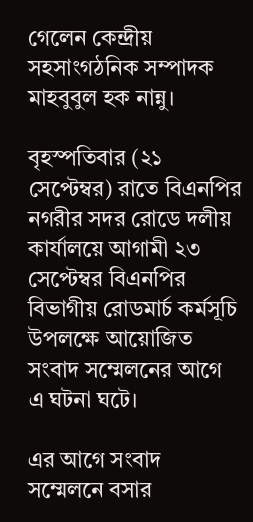গেলেন কেন্দ্রীয় সহসাংগঠনিক সম্পাদক মাহবুবুল হক নান্নু।

বৃহস্পতিবার (২১ সেপ্টেম্বর) রাতে বিএনপির নগরীর সদর রোডে দলীয় কার্যালয়ে আগামী ২৩ সেপ্টেম্বর বিএনপির বিভাগীয় রোডমার্চ কর্মসূচি উপলক্ষে আয়োজিত সংবাদ সম্মেলনের আগে এ ঘটনা ঘটে।

এর আগে সংবাদ সম্মেলনে বসার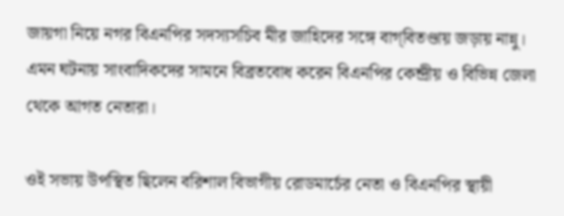জায়গা নিয়ে নগর বিএনপির সদস্যসচিব মীর জাহিদের সঙ্গে বাগ্‌বিতণ্ডায় জড়ায় নান্নু। এমন ঘটনায় সাংবাদিকদের সামনে বিব্রতবোধ করেন বিএনপির কেন্দ্রীয় ও বিভিন্ন জেলা থেকে আগত নেতারা।

ওই সভায় উপস্থিত ছিলেন বরিশাল বিভাগীয় রোডমার্চের নেতা ও বিএনপির স্থায়ী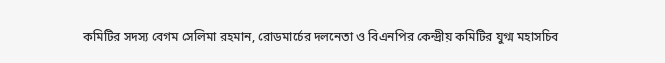কমিটির সদস্য বেগম সেলিমা রহমান, রোডমার্চের দলনেতা ও বিএনপির কেন্দ্রীয় কমিটির যুগ্ম মহাসচিব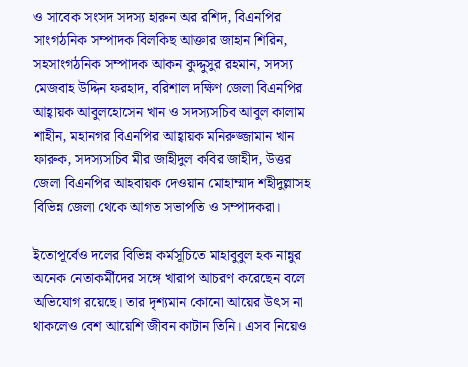ও সাবেক সংসদ সদস্য হারুন অর রশিদ, বিএনপির সাংগঠনিক সম্পাদক বিলকিছ আক্তার জাহান শিরিন, সহসাংগঠনিক সম্পাদক আকন কুদ্দুসুর রহমান, সদস্য মেজবাহ উদ্দিন ফরহাদ, বরিশাল দক্ষিণ জেলা বিএনপির আহ্বায়ক আবুলহোসেন খান ও সদস্যসচিব আবুল কালাম শাহীন, মহানগর বিএনপির আহ্বায়ক মনিরুজ্জামান খান ফারুক, সদস্যসচিব মীর জাহীদুল কবির জাহীদ, উত্তর জেলা বিএনপির আহবায়ক দেওয়ান মোহাম্মাদ শহীদুল্লাসহ বিভিন্ন জেলা থেকে আগত সভাপতি ও সম্পাদকরা।

ইতোপূর্বেও দলের বিভিন্ন কর্মসূচিতে মাহাবুবুল হক নান্নুর অনেক নেতাকর্মীদের সঙ্গে খারাপ আচরণ করেছেন বলে অভিযোগ রয়েছে। তার দৃশ্যমান কোনো আয়ের উৎস না থাকলেও বেশ আয়েশি জীবন কাটান তিনি। এসব নিয়েও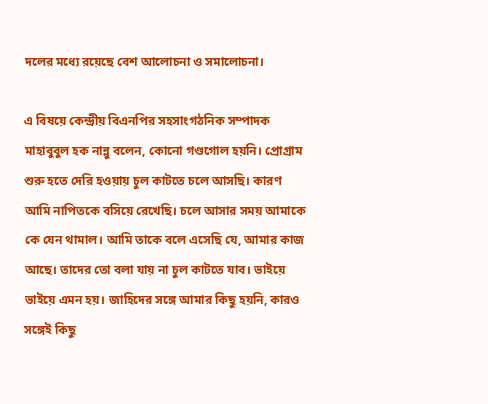দলের মধ্যে রয়েছে বেশ আলোচনা ও সমালোচনা।

এ বিষয়ে কেন্দ্রীয় বিএনপির সহসাংগঠনিক সম্পাদক মাহাবুবুল হক নান্নু বলেন, কোনো গণ্ডগোল হয়নি। প্রোগ্রাম শুরু হতে দেরি হওয়ায় চুল কাটতে চলে আসছি। কারণ আমি নাপিতকে বসিয়ে রেখেছি। চলে আসার সময় আমাকে কে যেন থামাল। আমি তাকে বলে এসেছি যে, আমার কাজ আছে। তাদের তো বলা যায় না চুল কাটতে যাব। ভাইয়ে ভাইয়ে এমন হয়। জাহিদের সঙ্গে আমার কিছু হয়নি, কারও সঙ্গেই কিছু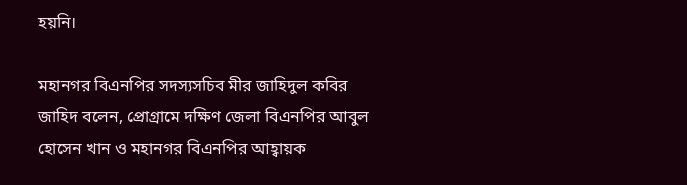হয়নি।

মহানগর বিএনপির সদস্যসচিব মীর জাহিদুল কবির জাহিদ বলেন, প্রোগ্রামে দক্ষিণ জেলা বিএনপির আবুল হোসেন খান ও মহানগর বিএনপির আহ্বায়ক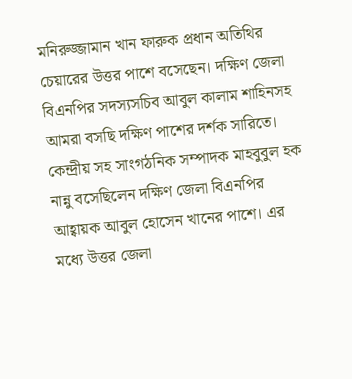মনিরুজ্জামান খান ফারুক প্রধান অতিথির চেয়ারের উত্তর পাশে বসেছেন। দক্ষিণ জেলা বিএনপির সদস্যসচিব আবুল কালাম শাহিনসহ আমরা বসছি দক্ষিণ পাশের দর্শক সারিতে। কেন্দ্রীয় সহ সাংগঠনিক সম্পাদক মাহবুবুল হক নান্নু বসেছিলেন দক্ষিণ জেলা বিএনপির আহ্বায়ক আবুল হোসেন খানের পাশে। এর মধ্যে উত্তর জেলা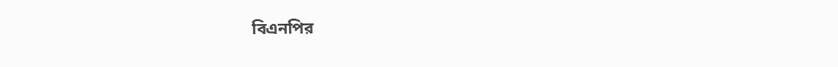বিএনপির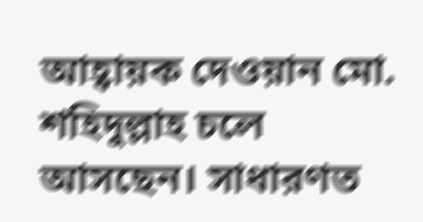আহ্বায়ক দেওয়ান মো. শহিদুল্লাহ চলে আসছেন। সাধারণত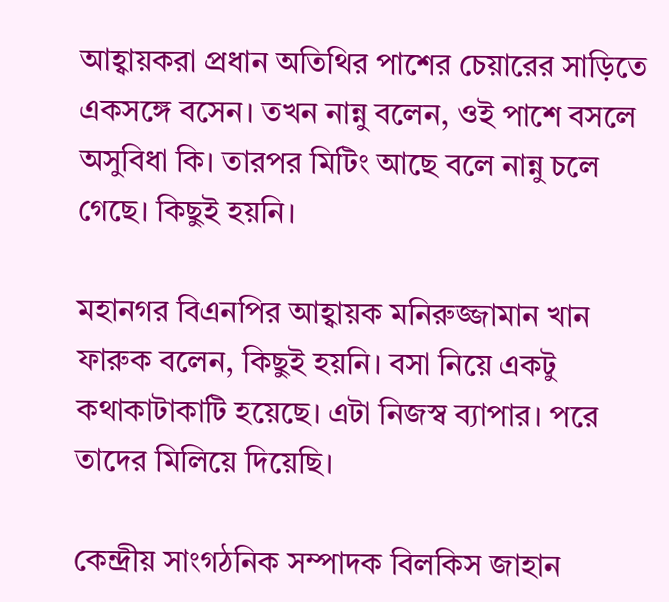আহ্বায়করা প্রধান অতিথির পাশের চেয়ারের সাড়িতে একসঙ্গে বসেন। তখন নান্নু বলেন, ওই পাশে বসলে অসুবিধা কি। তারপর মিটিং আছে বলে নান্নু চলে গেছে। কিছুই হয়নি।

মহানগর বিএনপির আহ্বায়ক মনিরুজ্জামান খান ফারুক বলেন, কিছুই হয়নি। বসা নিয়ে একটু কথাকাটাকাটি হয়েছে। এটা নিজস্ব ব্যাপার। পরে তাদের মিলিয়ে দিয়েছি।

কেন্দ্রীয় সাংগঠনিক সম্পাদক বিলকিস জাহান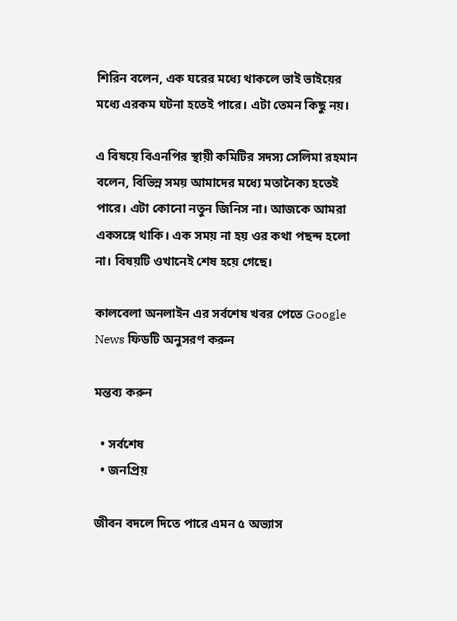শিরিন বলেন, এক ঘরের মধ্যে থাকলে ভাই ভাইয়ের মধ্যে এরকম ঘটনা হতেই পারে। এটা তেমন কিছু নয়।

এ বিষয়ে বিএনপির স্থায়ী কমিটির সদস্য সেলিমা রহমান বলেন, বিভিন্ন সময় আমাদের মধ্যে মতানৈক্য হতেই পারে। এটা কোনো নতুন জিনিস না। আজকে আমরা একসঙ্গে থাকি। এক সময় না হয় ওর কথা পছন্দ হলো না। বিষয়টি ওখানেই শেষ হয়ে গেছে।

কালবেলা অনলাইন এর সর্বশেষ খবর পেতে Google News ফিডটি অনুসরণ করুন

মন্তব্য করুন

  • সর্বশেষ
  • জনপ্রিয়

জীবন বদলে দিতে পারে এমন ৫ অভ্যাস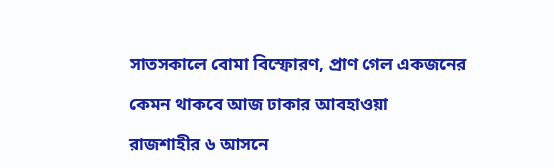সাতসকালে বোমা বিস্ফোরণ, প্রাণ গেল একজনের

কেমন থাকবে আজ ঢাকার আবহাওয়া

রাজশাহীর ৬ আসনে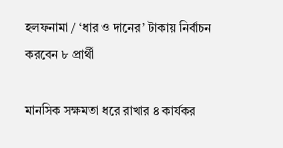হলফনামা / ‘ধার ও দানের’ টাকায় নির্বাচন করবেন ৮ প্রার্থী

মানসিক সক্ষমতা ধরে রাখার ৪ কার্যকর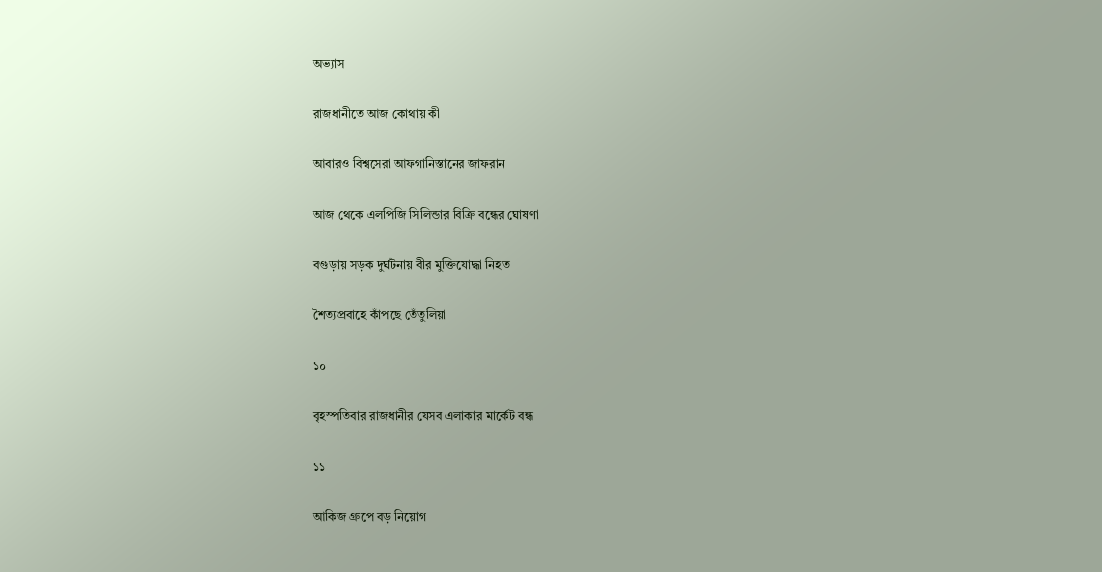অভ্যাস

রাজধানীতে আজ কোথায় কী

আবারও বিশ্বসেরা আফগানিস্তানের জাফরান

আজ থেকে এলপিজি সিলিন্ডার বিক্রি বন্ধের ঘোষণা

বগুড়ায় সড়ক দুর্ঘটনায় বীর মুক্তিযোদ্ধা নিহত

শৈত্যপ্রবাহে কাঁপছে তেঁতুলিয়া

১০

বৃহস্পতিবার রাজধানীর যেসব এলাকার মার্কেট বন্ধ

১১

আকিজ গ্রুপে বড় নিয়োগ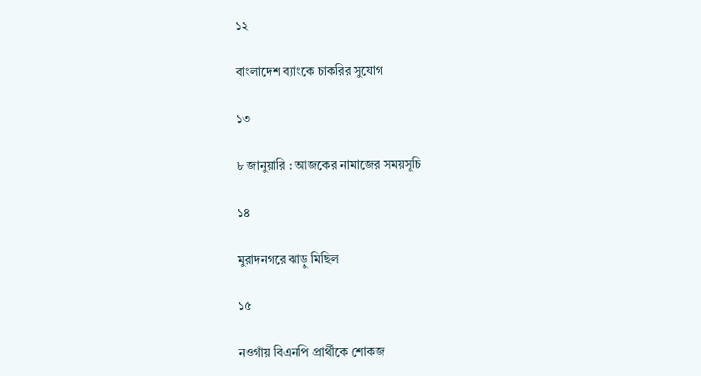১২

বাংলাদেশ ব্যাংকে চাকরির সুযোগ

১৩

৮ জানুয়ারি : আজকের নামাজের সময়সূচি

১৪

মুরাদনগরে ঝাড়ু মিছিল

১৫

নওগাঁয় বিএনপি প্রার্থীকে শোকজ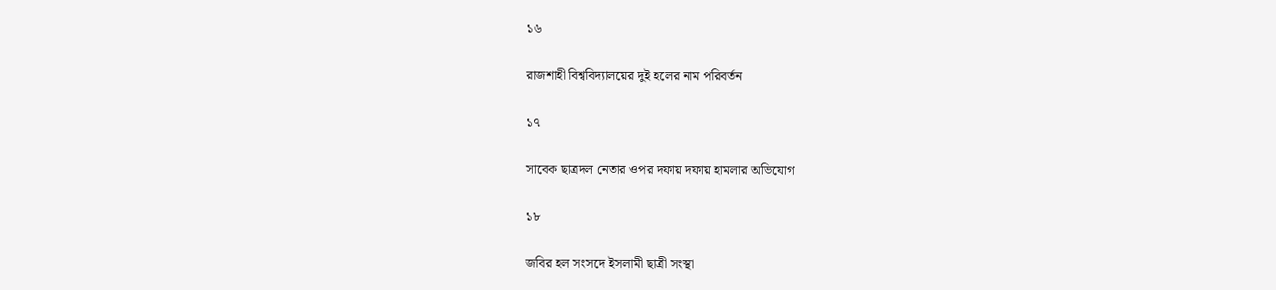১৬

রাজশাহী বিশ্ববিদ্যালয়ের দুই হলের নাম পরিবর্তন

১৭

সাবেক ছাত্রদল নেতার ওপর দফায় দফায় হামলার অভিযোগ

১৮

জবির হল সংসদে ইসলামী ছাত্রী সংস্থা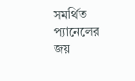সমর্থিত প্যানেলের জয়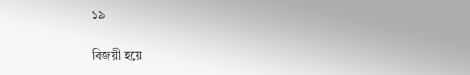১৯

বিজয়ী হয়ে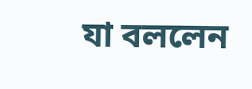যা বললেন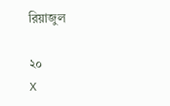রিয়াজুল

২০
X